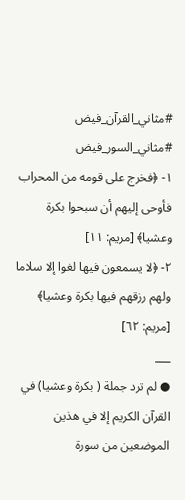#مثاني_القرآن_فيض
#مثاني_السور_فيض
١- ﴿فخرج على قومه من المحراب فأوحى إليهم أن سبحوا بكرة وعشيا﴾ [مريم: ١١]
٢- ﴿لا يسمعون فيها لغوا إلا سلاما ولهم رزقهم فيها بكرة وعشيا﴾ [مريم: ٦٢]
___
● لم ترد جملة ( بكرة وعشيا) في القرآن الكريم إلا في هذين الموضعين من سورة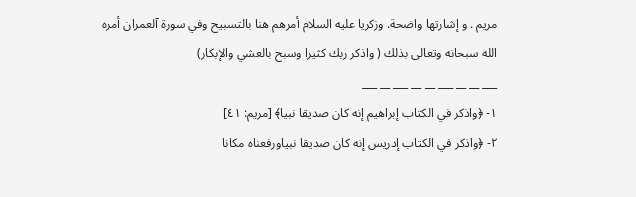مريم . و إشارتها واضحة. وزكريا عليه السلام أمرهم هنا بالتسبيح وفي سورة آلعمران أمره الله سبحانه وتعالى بذلك ( واذكر ربك كثيرا وسبح بالعشي والإبكار)
___ __ __ ___ __ __ ___ __ ___
١- ﴿واذكر في الكتاب إبراهيم إنه كان صديقا نبيا﴾ [مريم: ٤١]
٢- ﴿واذكر في الكتاب إدريس إنه كان صديقا نبياورفعناه مكانا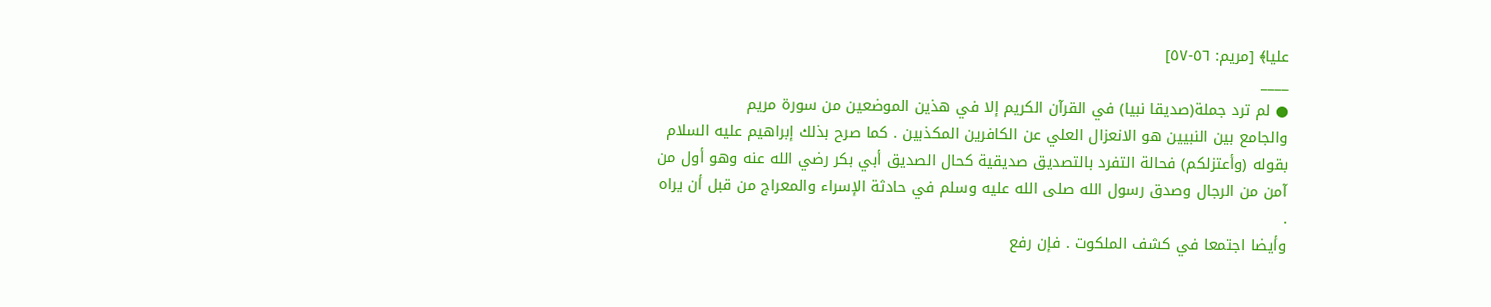عليا﴾ [مريم: ٥٦-٥٧]
____
● لم ترد جملة(صديقا نبيا) في القرآن الكريم إلا في هذين الموضعين من سورة مريم
والجامع بين النبيين هو الانعزال العلي عن الكافرين المكذبين . كما صرح بذلك إبراهيم عليه السلام بقوله (وأعتزلكم) فحالة التفرد بالتصديق صديقية كحال الصديق أبي بكر رضي الله عنه وهو أول من آمن من الرجال وصدق رسول الله صلى الله عليه وسلم في حادثة الإسراء والمعراج من قبل أن يراه .
وأيضا اجتمعا في كشف الملكوت . فإن رفع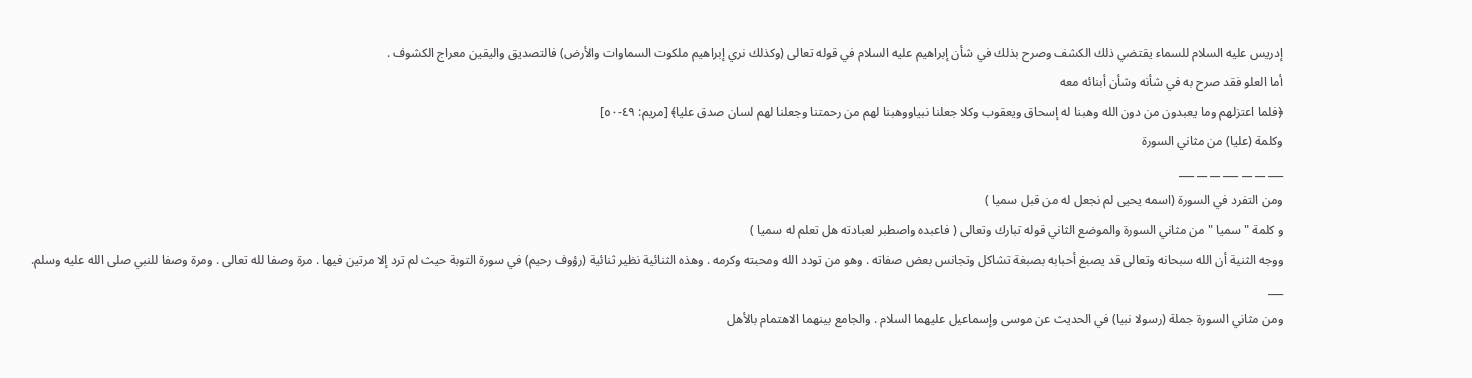إدريس عليه السلام للسماء يقتضي ذلك الكشف وصرح بذلك في شأن إبراهيم عليه السلام في قوله تعالى (وكذلك نري إبراهيم ملكوت السماوات والأرض) فالتصديق واليقين معراج الكشوف .
أما العلو فقد صرح به في شأنه وشأن أبنائه معه
﴿فلما اعتزلهم وما يعبدون من دون الله وهبنا له إسحاق ويعقوب وكلا جعلنا نبياووهبنا لهم من رحمتنا وجعلنا لهم لسان صدق عليا﴾ [مريم: ٤٩-٥٠]
وكلمة (عليا) من مثاني السورة
___ __ __ ___ __ __ ___
ومن التفرد في السورة (اسمه يحيى لم نجعل له من قبل سميا )
و كلمة " سميا " من مثاني السورة والموضع الثاني قوله تبارك وتعالى ( فاعبده واصطبر لعبادته هل تعلم له سميا )
ووجه الثنية أن الله سبحانه وتعالى قد يصبغ أحبابه بصبغة تشاكل وتجانس بعض صفاته . وهو من تودد الله ومحبته وكرمه . وهذه الثنائية نظير ثنائية (رؤوف رحيم) في سورة التوبة حيث لم ترد إلا مرتين فيها . مرة وصفا لله تعالى . ومرة وصفا للنبي صلى الله عليه وسلم.
___
ومن مثاني السورة جملة (رسولا نبيا) في الحديث عن موسى وإسماعيل عليهما السلام . والجامع بينهما الاهتمام بالأهل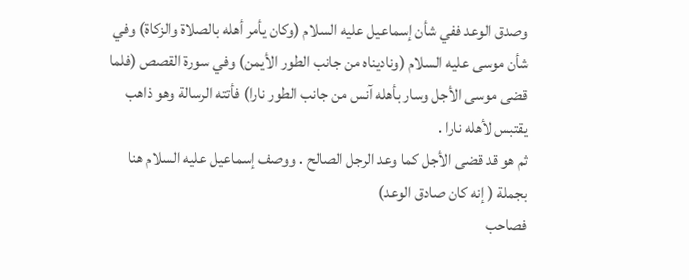وصدق الوعد ففي شأن إسماعيل عليه السلام (وكان يأمر أهله بالصلاة والزكاة) وفي شأن موسى عليه السلام (وناديناه من جانب الطور الأيمن) وفي سورة القصص (فلما قضى موسى الأجل وسار بأهله آنس من جانب الطور نارا) فأتته الرسالة وهو ذاهب يقتبس لأهله نارا .
ثم هو قد قضى الأجل كما وعد الرجل الصالح . ووصف إسماعيل عليه السلام هنا بجملة ( إنه كان صادق الوعد)
فصاحب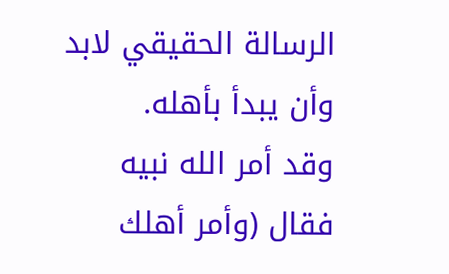الرسالة الحقيقي لابد وأن يبدأ بأهله.
وقد أمر الله نبيه فقال (وأمر أهلك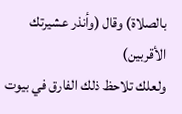بالصلاة) وقال (وأنذر عشيرتك الأقربين)
ولعلك تلاحظ ذلك الفارق في بيوت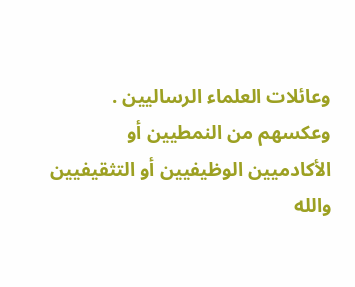وعائلات العلماء الرساليين . وعكسهم من النمطيين أو الأكادميين الوظيفيين أو التثقيفيين
والله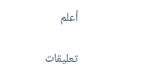أعلم

تعليقات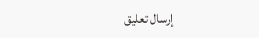إرسال تعليق